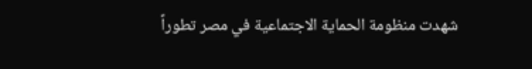شهدت منظومة الحماية الاجتماعية في مصر تطوراً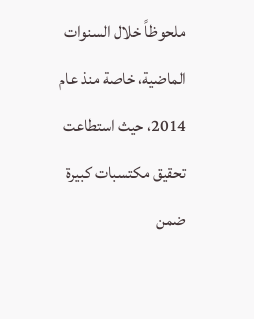ملحوظاً خلال السنوات الماضية، خاصة منذ عام 2014، حيث استطاعت تحقيق مكتسبات كبيرة ضمن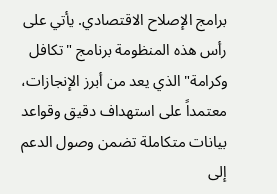برامج الإصلاح الاقتصادي. يأتي على رأس هذه المنظومة برنامج "تكافل وكرامة" الذي يعد من أبرز الإنجازات، معتمداً على استهداف دقيق وقواعد بيانات متكاملة تضمن وصول الدعم إلى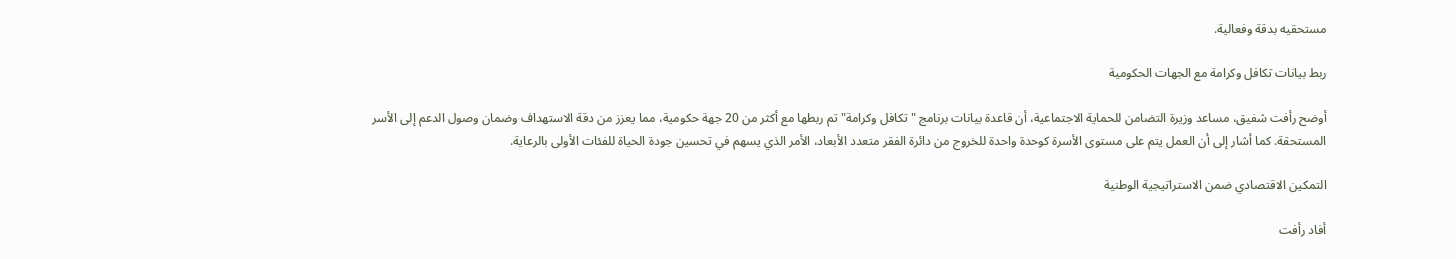مستحقيه بدقة وفعالية.

ربط بيانات تكافل وكرامة مع الجهات الحكومية

أوضح رأفت شفيق، مساعد وزيرة التضامن للحماية الاجتماعية، أن قاعدة بيانات برنامج "تكافل وكرامة" تم ربطها مع أكثر من 20 جهة حكومية، مما يعزز من دقة الاستهداف وضمان وصول الدعم إلى الأسر المستحقة. كما أشار إلى أن العمل يتم على مستوى الأسرة كوحدة واحدة للخروج من دائرة الفقر متعدد الأبعاد، الأمر الذي يسهم في تحسين جودة الحياة للفئات الأولى بالرعاية.

التمكين الاقتصادي ضمن الاستراتيجية الوطنية

أفاد رأفت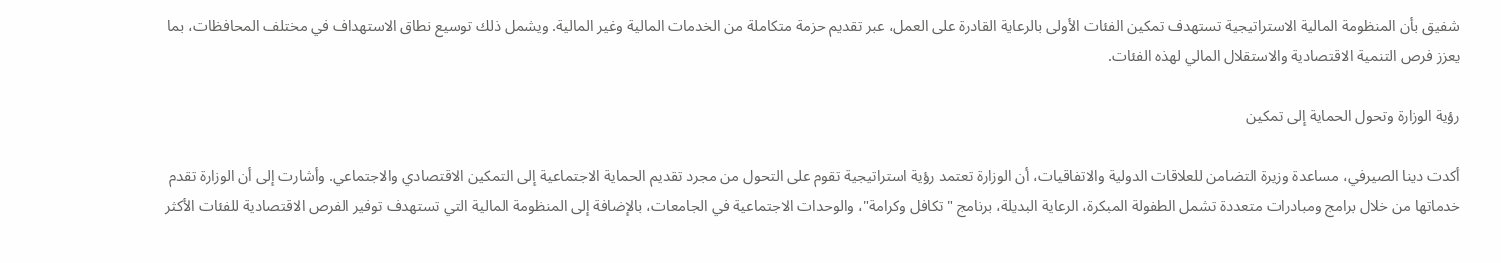شفيق بأن المنظومة المالية الاستراتيجية تستهدف تمكين الفئات الأولى بالرعاية القادرة على العمل، عبر تقديم حزمة متكاملة من الخدمات المالية وغير المالية. ويشمل ذلك توسيع نطاق الاستهداف في مختلف المحافظات، بما يعزز فرص التنمية الاقتصادية والاستقلال المالي لهذه الفئات.

رؤية الوزارة وتحول الحماية إلى تمكين

أكدت دينا الصيرفي، مساعدة وزيرة التضامن للعلاقات الدولية والاتفاقيات، أن الوزارة تعتمد رؤية استراتيجية تقوم على التحول من مجرد تقديم الحماية الاجتماعية إلى التمكين الاقتصادي والاجتماعي. وأشارت إلى أن الوزارة تقدم خدماتها من خلال برامج ومبادرات متعددة تشمل الطفولة المبكرة، الرعاية البديلة، برنامج "تكافل وكرامة"، والوحدات الاجتماعية في الجامعات، بالإضافة إلى المنظومة المالية التي تستهدف توفير الفرص الاقتصادية للفئات الأكثر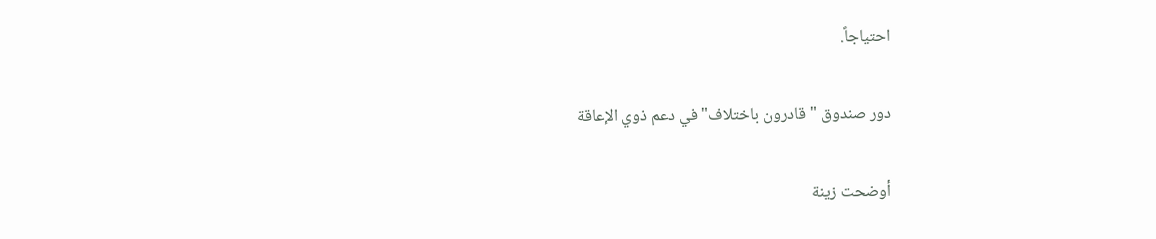احتياجاً.

دور صندوق "قادرون باختلاف" في دعم ذوي الإعاقة

أوضحت زينة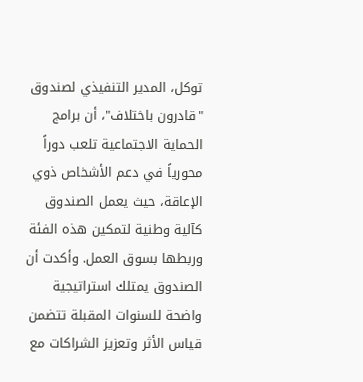توكل، المدير التنفيذي لصندوق "قادرون باختلاف"، أن برامج الحماية الاجتماعية تلعب دوراً محورياً في دعم الأشخاص ذوي الإعاقة، حيث يعمل الصندوق كآلية وطنية لتمكين هذه الفئة وربطها بسوق العمل. وأكدت أن الصندوق يمتلك استراتيجية واضحة للسنوات المقبلة تتضمن قياس الأثر وتعزيز الشراكات مع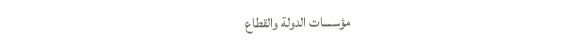مؤسسات الدولة والقطاع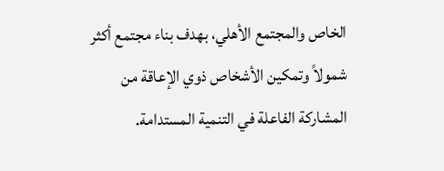الخاص والمجتمع الأهلي، بهدف بناء مجتمع أكثر شمولاً وتمكين الأشخاص ذوي الإعاقة من المشاركة الفاعلة في التنمية المستدامة.